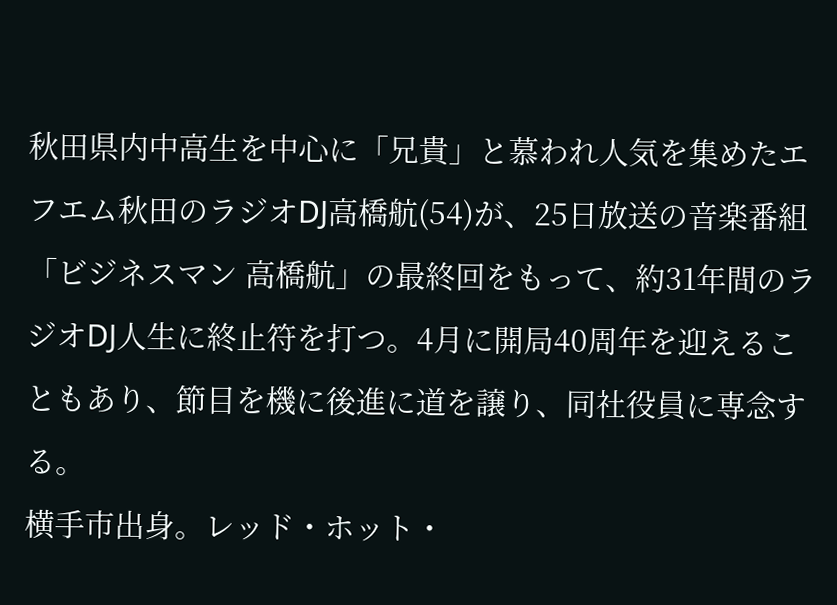秋田県内中高生を中心に「兄貴」と慕われ人気を集めたエフエム秋田のラジオDJ高橋航(54)が、25日放送の音楽番組「ビジネスマン 高橋航」の最終回をもって、約31年間のラジオDJ人生に終止符を打つ。4月に開局40周年を迎えることもあり、節目を機に後進に道を譲り、同社役員に専念する。
横手市出身。レッド・ホット・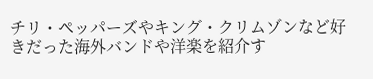チリ・ペッパーズやキング・クリムゾンなど好きだった海外バンドや洋楽を紹介す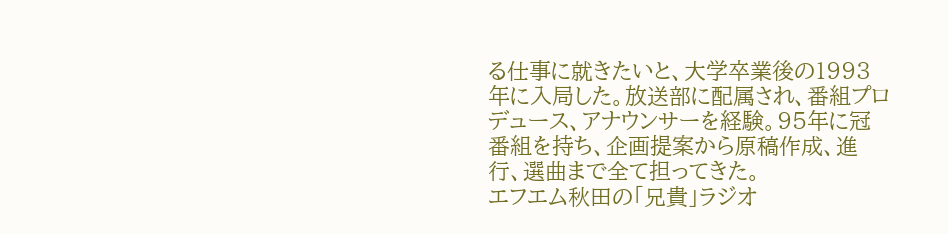る仕事に就きたいと、大学卒業後の1993年に入局した。放送部に配属され、番組プロデュース、アナウンサーを経験。95年に冠番組を持ち、企画提案から原稿作成、進行、選曲まで全て担ってきた。
エフエム秋田の「兄貴」ラジオ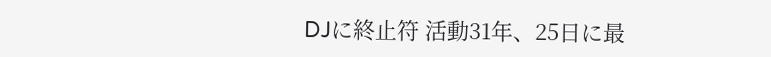DJに終止符 活動31年、25日に最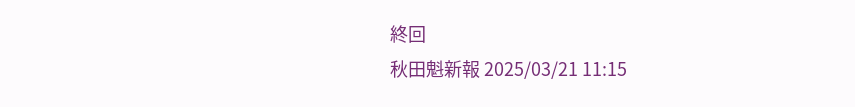終回
秋田魁新報 2025/03/21 11:15